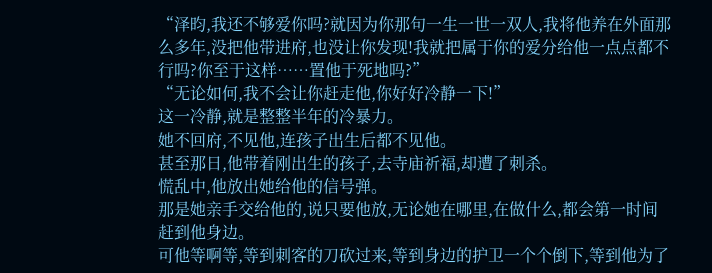“泽昀,我还不够爱你吗?就因为你那句一生一世一双人,我将他养在外面那么多年,没把他带进府,也没让你发现!我就把属于你的爱分给他一点点都不行吗?你至于这样……置他于死地吗?”
“无论如何,我不会让你赶走他,你好好冷静一下!”
这一冷静,就是整整半年的冷暴力。
她不回府,不见他,连孩子出生后都不见他。
甚至那日,他带着刚出生的孩子,去寺庙祈福,却遭了刺杀。
慌乱中,他放出她给他的信号弹。
那是她亲手交给他的,说只要他放,无论她在哪里,在做什么,都会第一时间赶到他身边。
可他等啊等,等到刺客的刀砍过来,等到身边的护卫一个个倒下,等到他为了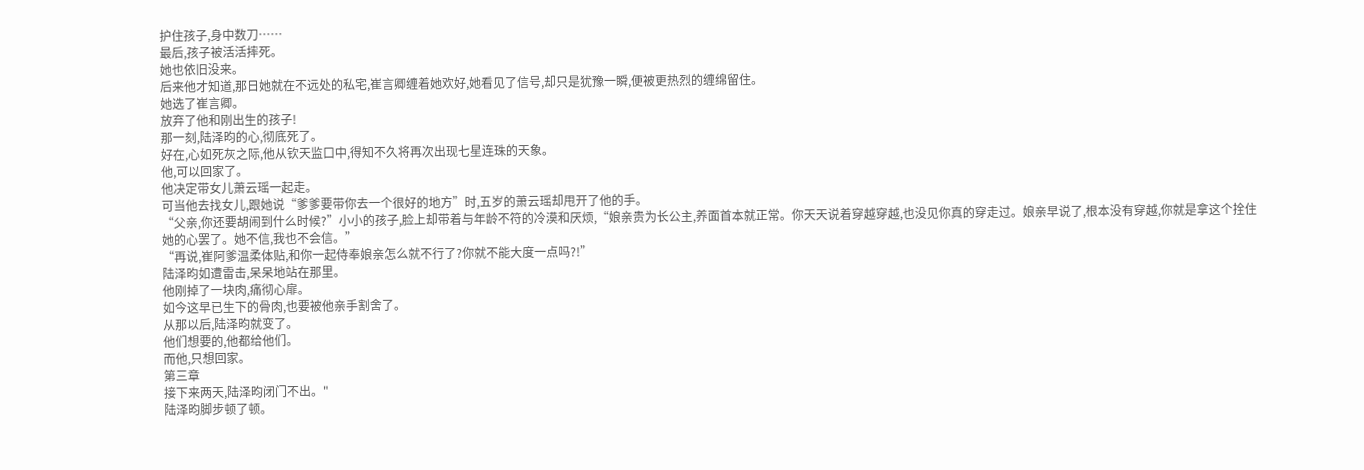护住孩子,身中数刀……
最后,孩子被活活摔死。
她也依旧没来。
后来他才知道,那日她就在不远处的私宅,崔言卿缠着她欢好,她看见了信号,却只是犹豫一瞬,便被更热烈的缠绵留住。
她选了崔言卿。
放弃了他和刚出生的孩子!
那一刻,陆泽昀的心,彻底死了。
好在,心如死灰之际,他从钦天监口中,得知不久将再次出现七星连珠的天象。
他,可以回家了。
他决定带女儿萧云瑶一起走。
可当他去找女儿,跟她说“爹爹要带你去一个很好的地方”时,五岁的萧云瑶却甩开了他的手。
“父亲,你还要胡闹到什么时候?”小小的孩子,脸上却带着与年龄不符的冷漠和厌烦,“娘亲贵为长公主,养面首本就正常。你天天说着穿越穿越,也没见你真的穿走过。娘亲早说了,根本没有穿越,你就是拿这个拴住她的心罢了。她不信,我也不会信。”
“再说,崔阿爹温柔体贴,和你一起侍奉娘亲怎么就不行了?你就不能大度一点吗?!”
陆泽昀如遭雷击,呆呆地站在那里。
他刚掉了一块肉,痛彻心扉。
如今这早已生下的骨肉,也要被他亲手割舍了。
从那以后,陆泽昀就变了。
他们想要的,他都给他们。
而他,只想回家。
第三章
接下来两天,陆泽昀闭门不出。"
陆泽昀脚步顿了顿。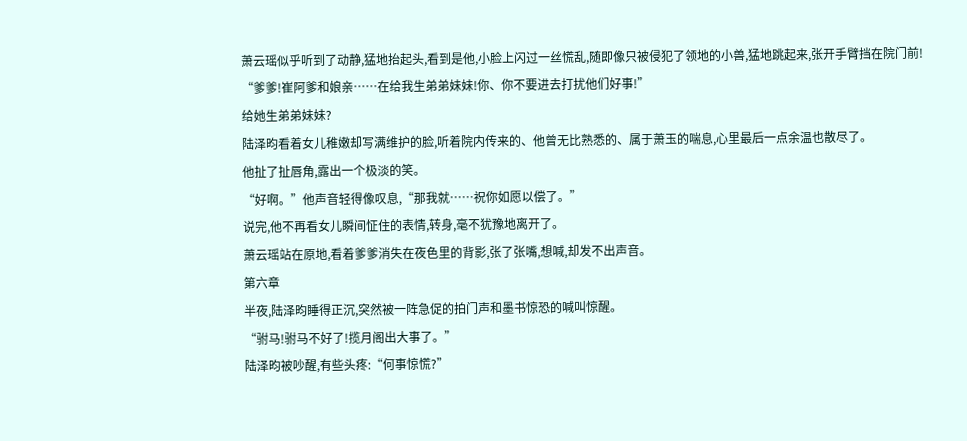萧云瑶似乎听到了动静,猛地抬起头,看到是他,小脸上闪过一丝慌乱,随即像只被侵犯了领地的小兽,猛地跳起来,张开手臂挡在院门前!
“爹爹!崔阿爹和娘亲……在给我生弟弟妹妹!你、你不要进去打扰他们好事!”
给她生弟弟妹妹?
陆泽昀看着女儿稚嫩却写满维护的脸,听着院内传来的、他曾无比熟悉的、属于萧玉的喘息,心里最后一点余温也散尽了。
他扯了扯唇角,露出一个极淡的笑。
“好啊。”他声音轻得像叹息,“那我就……祝你如愿以偿了。”
说完,他不再看女儿瞬间怔住的表情,转身,毫不犹豫地离开了。
萧云瑶站在原地,看着爹爹消失在夜色里的背影,张了张嘴,想喊,却发不出声音。
第六章
半夜,陆泽昀睡得正沉,突然被一阵急促的拍门声和墨书惊恐的喊叫惊醒。
“驸马!驸马不好了!揽月阁出大事了。”
陆泽昀被吵醒,有些头疼:“何事惊慌?”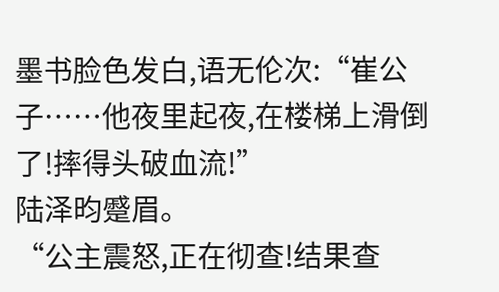墨书脸色发白,语无伦次:“崔公子……他夜里起夜,在楼梯上滑倒了!摔得头破血流!”
陆泽昀蹙眉。
“公主震怒,正在彻查!结果查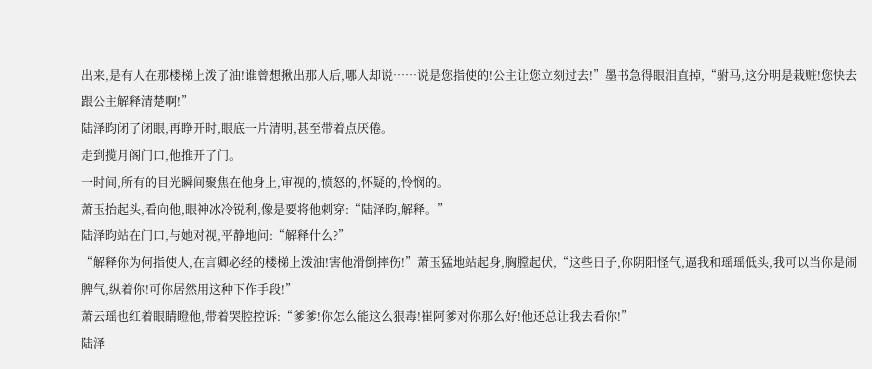出来,是有人在那楼梯上泼了油!谁曾想揪出那人后,哪人却说……说是您指使的!公主让您立刻过去!”墨书急得眼泪直掉,“驸马,这分明是栽赃!您快去跟公主解释清楚啊!”
陆泽昀闭了闭眼,再睁开时,眼底一片清明,甚至带着点厌倦。
走到揽月阁门口,他推开了门。
一时间,所有的目光瞬间聚焦在他身上,审视的,愤怒的,怀疑的,怜悯的。
萧玉抬起头,看向他,眼神冰冷锐利,像是要将他刺穿:“陆泽昀,解释。”
陆泽昀站在门口,与她对视,平静地问:“解释什么?”
“解释你为何指使人,在言卿必经的楼梯上泼油!害他滑倒摔伤!”萧玉猛地站起身,胸膛起伏,“这些日子,你阴阳怪气,逼我和瑶瑶低头,我可以当你是闹脾气,纵着你!可你居然用这种下作手段!”
萧云瑶也红着眼睛瞪他,带着哭腔控诉:“爹爹!你怎么能这么狠毒!崔阿爹对你那么好!他还总让我去看你!”
陆泽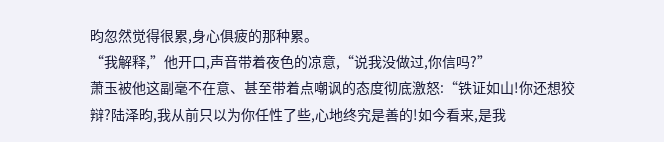昀忽然觉得很累,身心俱疲的那种累。
“我解释,”他开口,声音带着夜色的凉意,“说我没做过,你信吗?”
萧玉被他这副毫不在意、甚至带着点嘲讽的态度彻底激怒:“铁证如山!你还想狡辩?陆泽昀,我从前只以为你任性了些,心地终究是善的!如今看来,是我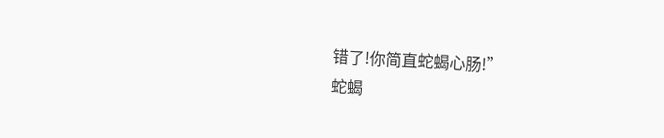错了!你简直蛇蝎心肠!”
蛇蝎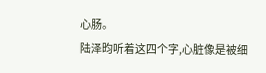心肠。
陆泽昀听着这四个字,心脏像是被细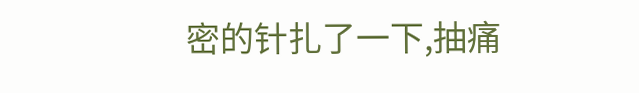密的针扎了一下,抽痛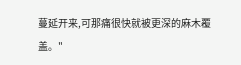蔓延开来,可那痛很快就被更深的麻木覆盖。"